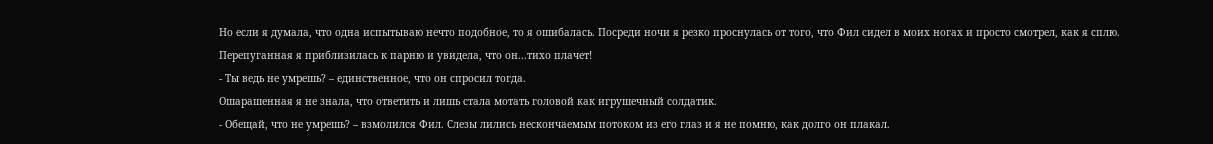Но если я думала, что одна испытываю нечто подобное, то я ошибалась. Посреди ночи я резко проснулась от того, что Фил сидел в моих ногах и просто смотрел, как я сплю. Перепуганная я приблизилась к парню и увидела, что он...тихо плачет!
- Ты ведь не умрешь? – единственное, что он спросил тогда.
Ошарашенная я не знала, что ответить и лишь стала мотать головой как игрушечный солдатик.
- Обещай, что не умрешь? – взмолился Фил. Слезы лились нескончаемым потоком из его глаз и я не помню, как долго он плакал.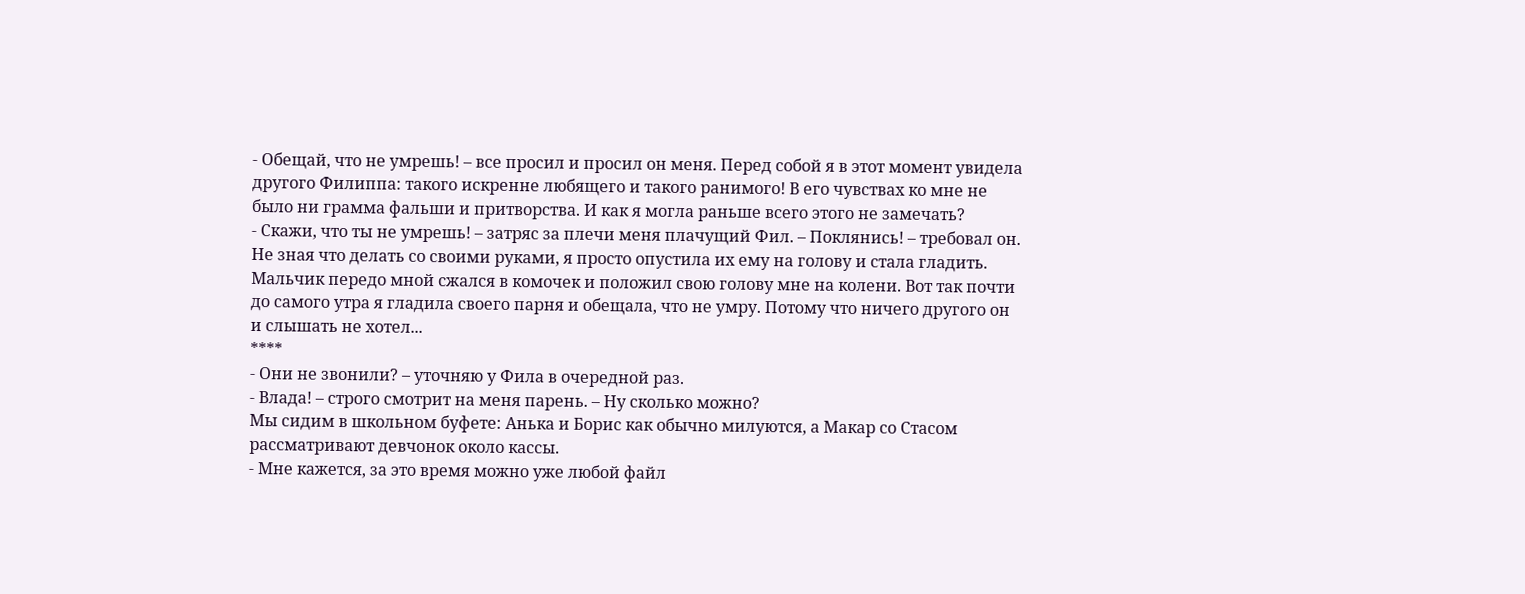- Обещай, что не умрешь! – все просил и просил он меня. Перед собой я в этот момент увидела другого Филиппа: такого искренне любящего и такого ранимого! В его чувствах ко мне не было ни грамма фальши и притворства. И как я могла раньше всего этого не замечать?
- Скажи, что ты не умрешь! – затряс за плечи меня плачущий Фил. – Поклянись! – требовал он.
Не зная что делать со своими руками, я просто опустила их ему на голову и стала гладить. Мальчик передо мной сжался в комочек и положил свою голову мне на колени. Вот так почти до самого утра я гладила своего парня и обещала, что не умру. Потому что ничего другого он и слышать не хотел...
****
- Они не звонили? – уточняю у Фила в очередной раз.
- Влада! – строго смотрит на меня парень. – Ну сколько можно?
Мы сидим в школьном буфете: Анька и Борис как обычно милуются, а Макар со Стасом рассматривают девчонок около кассы.
- Мне кажется, за это время можно уже любой файл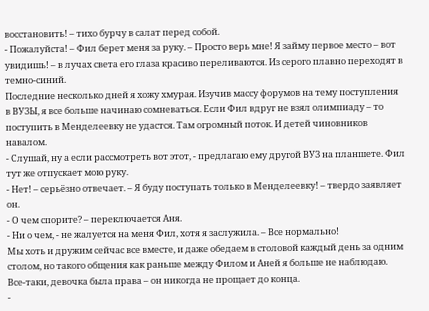восстановить! – тихо бурчу в салат перед собой.
- Пожалуйста! – Фил берет меня за руку. – Просто верь мне! Я займу первое место – вот увидишь! – в лучах света его глаза красиво переливаются. Из серого плавно переходят в темно-синий.
Последние несколько дней я хожу хмурая. Изучив массу форумов на тему поступления в ВУЗЫ, я все больше начинаю сомневаться. Если Фил вдруг не взял олимпиаду – то поступить в Менделеевку не удастся. Там огромный поток. И детей чиновников навалом.
- Слушай, ну а если рассмотреть вот этот, - предлагаю ему другой ВУЗ на планшете. Фил тут же отпускает мою руку.
- Нет! – серьёзно отвечает. – Я буду поступать только в Менделеевку! – твердо заявляет он.
- О чем спорите? – переключается Аня.
- Ни о чем, - не жалуется на меня Фил, хотя я заслужила. – Все нормально!
Мы хоть и дружим сейчас все вместе, и даже обедаем в столовой каждый день за одним столом, но такого общения как раньше между Филом и Аней я больше не наблюдаю. Все-таки, девочка была права – он никогда не прощает до конца.
-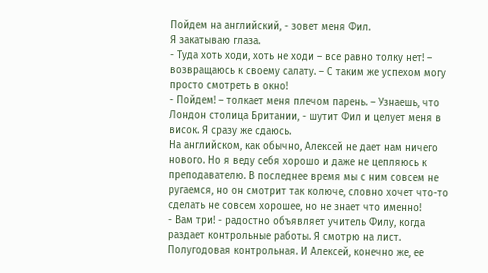Пойдем на английский, - зовет меня Фил.
Я закатываю глаза.
- Туда хоть ходи, хоть не ходи – все равно толку нет! – возвращаюсь к своему салату. – С таким же успехом могу просто смотреть в окно!
- Пойдем! – толкает меня плечом парень. – Узнаешь, что Лондон столица Британии, - шутит Фил и целует меня в висок. Я сразу же сдаюсь.
На английском, как обычно, Алексей не дает нам ничего нового. Но я веду себя хорошо и даже не цепляюсь к преподавателю. В последнее время мы с ним совсем не ругаемся, но он смотрит так колюче, словно хочет что-то сделать не совсем хорошее, но не знает что именно!
- Вам три! - радостно объявляет учитель Филу, когда раздает контрольные работы. Я смотрю на лист. Полугодовая контрольная. И Алексей, конечно же, ее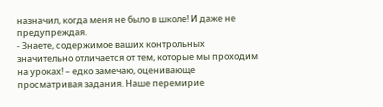назначил, когда меня не было в школе! И даже не предупреждая.
- Знаете, содержимое ваших контрольных значительно отличается от тем, которые мы проходим на уроках! – едко замечаю, оценивающе просматривая задания. Наше перемирие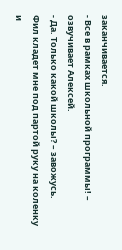заканчивается.
- Все в рамках школьной программы! – озвучивает Алексей.
- Да. Только какой школы? – завожусь.
Фил кладет мне под партой руку на коленку и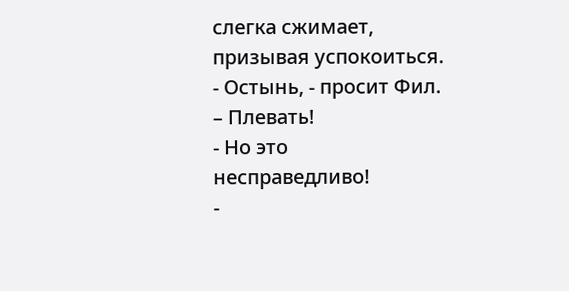слегка сжимает, призывая успокоиться.
- Остынь, - просит Фил. – Плевать!
- Но это несправедливо!
-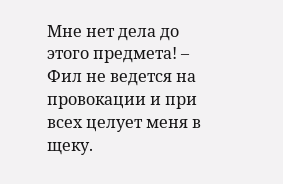Мне нет дела до этого предмета! – Фил не ведется на провокации и при всех целует меня в щеку.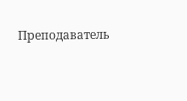Преподаватель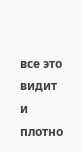все это видит и плотно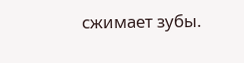сжимает зубы.